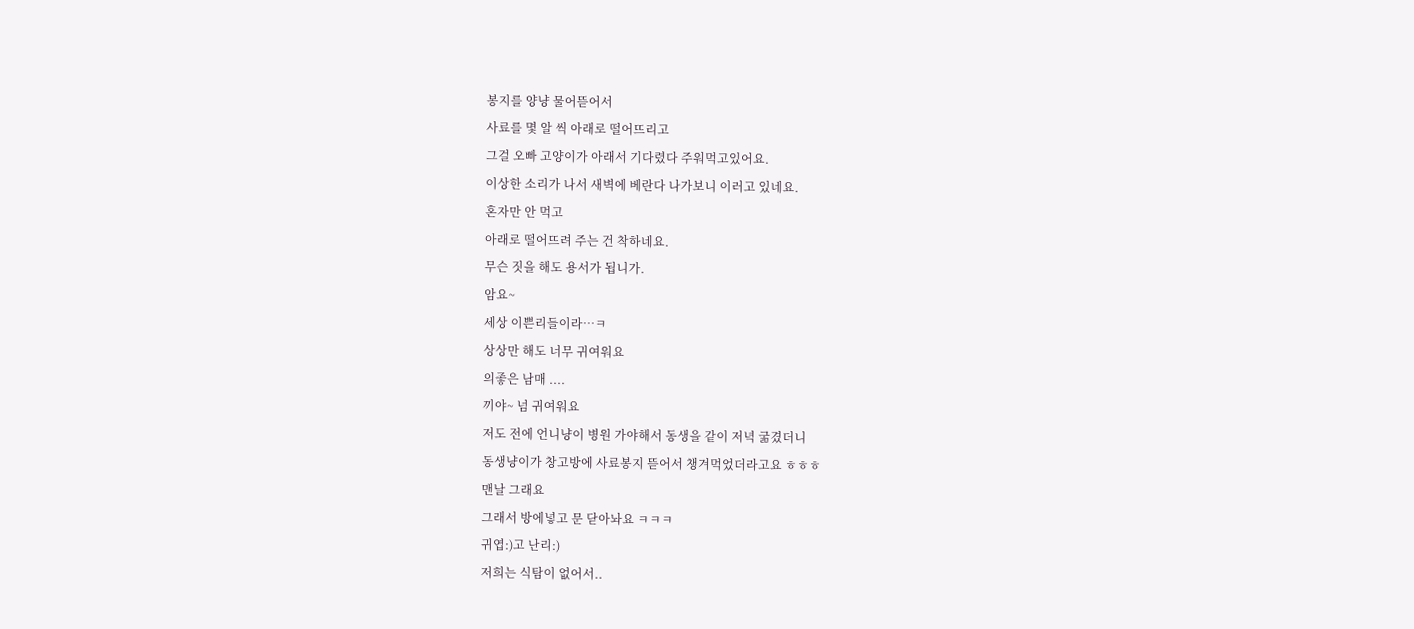봉지를 양냥 물어뜯어서
사료를 몇 알 씩 아래로 떨어뜨리고
그걸 오빠 고양이가 아래서 기다렸다 주워먹고있어요.
이상한 소리가 나서 새벽에 베란다 나가보니 이러고 있네요.
혼자만 안 먹고
아래로 떨어뜨려 주는 건 착하네요.
무슨 짓을 해도 용서가 됩니가.
암요~
세상 이쁜리들이라…ㅋ
상상만 해도 너무 귀여워요
의좋은 남매 ....
끼야~ 넘 귀여워요
저도 전에 언니냥이 병원 가야해서 동생을 같이 저녁 굶겼더니
동생냥이가 창고방에 사료봉지 뜯어서 챙겨먹었더라고요 ㅎㅎㅎ
맨날 그래요
그래서 방에넣고 문 닫아놔요 ㅋㅋㅋ
귀엽:)고 난리:)
저희는 식탐이 없어서..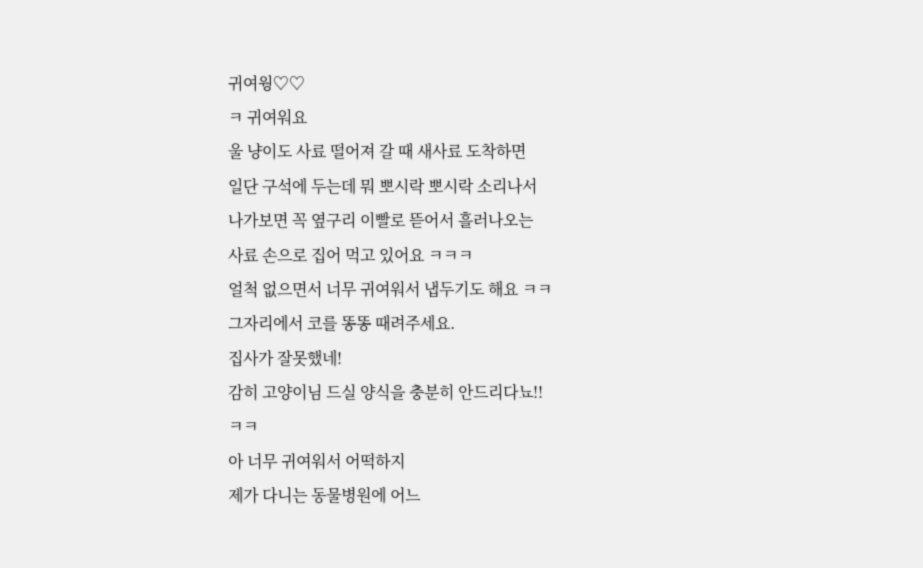귀여웡♡♡
ㅋ 귀여워요
울 냥이도 사료 떨어져 갈 때 새사료 도착하면
일단 구석에 두는데 뭐 뽀시락 뽀시락 소리나서
나가보면 꼭 옆구리 이빨로 뜯어서 흘러나오는
사료 손으로 집어 먹고 있어요 ㅋㅋㅋ
얼척 없으면서 너무 귀여워서 냅두기도 해요 ㅋㅋ
그자리에서 코를 똥똥 때려주세요.
집사가 잘못했네!
감히 고양이님 드실 양식을 충분히 안드리다뇨!!
ㅋㅋ
아 너무 귀여워서 어떡하지
제가 다니는 동물병원에 어느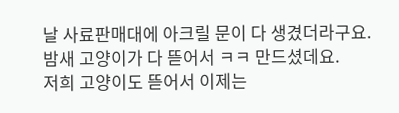날 사료판매대에 아크릴 문이 다 생겼더라구요.
밤새 고양이가 다 뜯어서 ㅋㅋ 만드셨데요.
저희 고양이도 뜯어서 이제는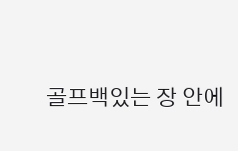골프백있는 장 안에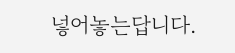넣어놓는답니다.